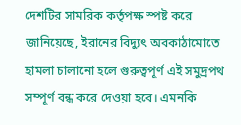দেশটির সামরিক কর্তৃপক্ষ স্পষ্ট করে জানিয়েছে, ইরানের বিদ্যুৎ অবকাঠামোতে হামলা চালানো হলে গুরুত্বপূর্ণ এই সমুদ্রপথ সম্পূর্ণ বন্ধ করে দেওয়া হবে। এমনকি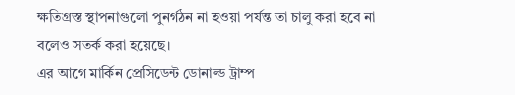ক্ষতিগ্রস্ত স্থাপনাগুলো পুনর্গঠন না হওয়া পর্যন্ত তা চালু করা হবে না বলেও সতর্ক করা হয়েছে।
এর আগে মার্কিন প্রেসিডেন্ট ডোনাল্ড ট্রাম্প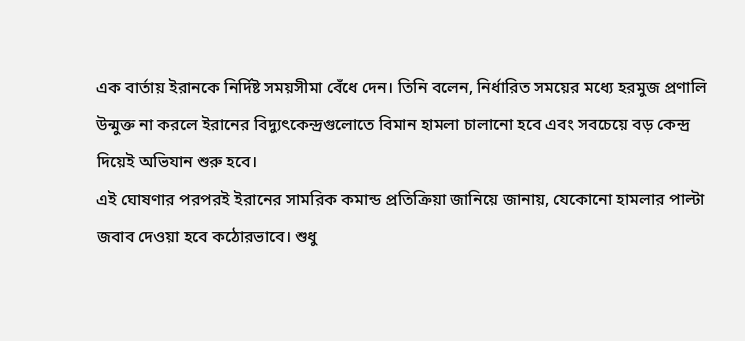এক বার্তায় ইরানকে নির্দিষ্ট সময়সীমা বেঁধে দেন। তিনি বলেন, নির্ধারিত সময়ের মধ্যে হরমুজ প্রণালি উন্মুক্ত না করলে ইরানের বিদ্যুৎকেন্দ্রগুলোতে বিমান হামলা চালানো হবে এবং সবচেয়ে বড় কেন্দ্র দিয়েই অভিযান শুরু হবে।
এই ঘোষণার পরপরই ইরানের সামরিক কমান্ড প্রতিক্রিয়া জানিয়ে জানায়, যেকোনো হামলার পাল্টা জবাব দেওয়া হবে কঠোরভাবে। শুধু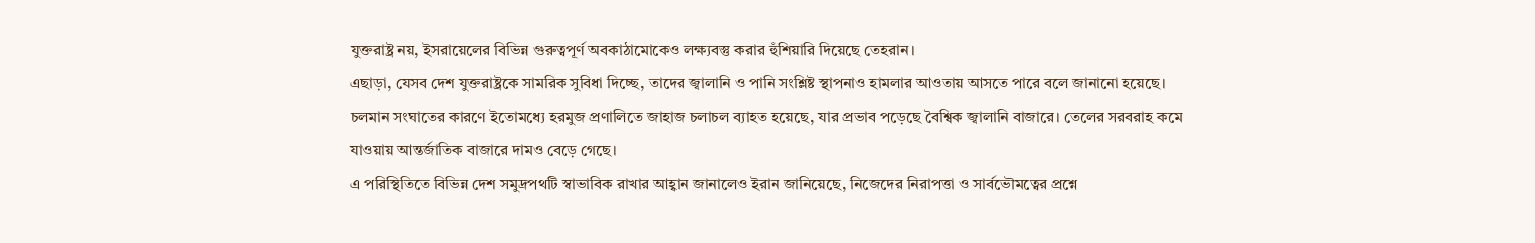যুক্তরাষ্ট্র নয়, ইসরায়েলের বিভিন্ন গুরুত্বপূর্ণ অবকাঠামোকেও লক্ষ্যবস্তু করার হুঁশিয়ারি দিয়েছে তেহরান।
এছাড়া, যেসব দেশ যুক্তরাষ্ট্রকে সামরিক সুবিধা দিচ্ছে, তাদের জ্বালানি ও পানি সংশ্লিষ্ট স্থাপনাও হামলার আওতায় আসতে পারে বলে জানানো হয়েছে।
চলমান সংঘাতের কারণে ইতোমধ্যে হরমুজ প্রণালিতে জাহাজ চলাচল ব্যাহত হয়েছে, যার প্রভাব পড়েছে বৈশ্বিক জ্বালানি বাজারে। তেলের সরবরাহ কমে যাওয়ায় আন্তর্জাতিক বাজারে দামও বেড়ে গেছে।
এ পরিস্থিতিতে বিভিন্ন দেশ সমুদ্রপথটি স্বাভাবিক রাখার আহ্বান জানালেও ইরান জানিয়েছে, নিজেদের নিরাপত্তা ও সার্বভৌমত্বের প্রশ্নে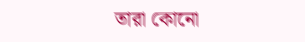তারা কোনো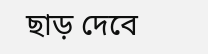ছাড় দেবে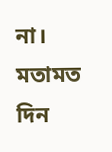না।
মতামত দিন